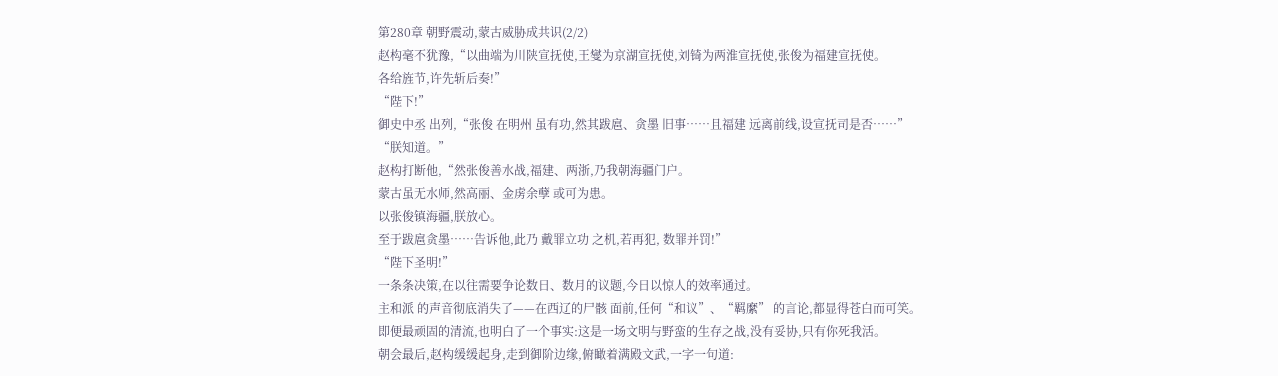第280章 朝野震动,蒙古威胁成共识(2/2)
赵构毫不犹豫,“以曲端为川陕宣抚使,王燮为京湖宣抚使,刘锜为两淮宣抚使,张俊为福建宣抚使。
各给旌节,许先斩后奏!”
“陛下!”
御史中丞 出列,“张俊 在明州 虽有功,然其跋扈、贪墨 旧事……且福建 远离前线,设宣抚司是否……”
“朕知道。”
赵构打断他,“然张俊善水战,福建、两浙,乃我朝海疆门户。
蒙古虽无水师,然高丽、金虏余孽 或可为患。
以张俊镇海疆,朕放心。
至于跋扈贪墨……告诉他,此乃 戴罪立功 之机,若再犯, 数罪并罚!”
“陛下圣明!”
一条条决策,在以往需要争论数日、数月的议题,今日以惊人的效率通过。
主和派 的声音彻底消失了——在西辽的尸骸 面前,任何“和议”、“羁縻” 的言论,都显得苍白而可笑。
即便最顽固的清流,也明白了一个事实:这是一场文明与野蛮的生存之战,没有妥协,只有你死我活。
朝会最后,赵构缓缓起身,走到御阶边缘,俯瞰着满殿文武,一字一句道: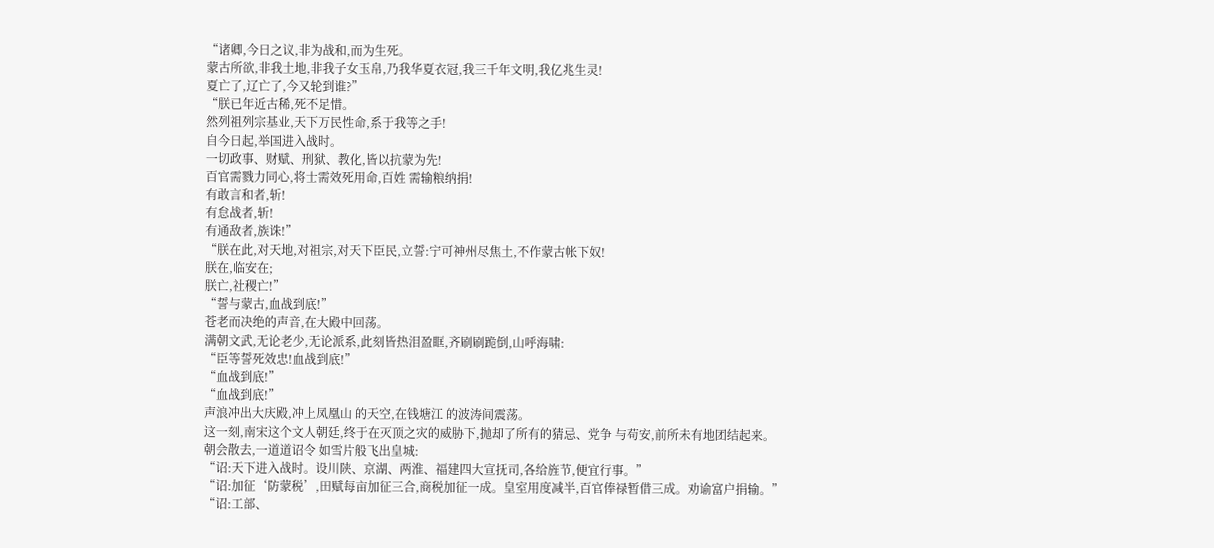“诸卿,今日之议,非为战和,而为生死。
蒙古所欲,非我土地,非我子女玉帛,乃我华夏衣冠,我三千年文明,我亿兆生灵!
夏亡了,辽亡了,今又轮到谁?”
“朕已年近古稀,死不足惜。
然列祖列宗基业,天下万民性命,系于我等之手!
自今日起,举国进入战时。
一切政事、财赋、刑狱、教化,皆以抗蒙为先!
百官需戮力同心,将士需效死用命,百姓 需输粮纳捐!
有敢言和者,斩!
有怠战者,斩!
有通敌者,族诛!”
“朕在此,对天地,对祖宗,对天下臣民,立誓:宁可神州尽焦土,不作蒙古帐下奴!
朕在,临安在;
朕亡,社稷亡!”
“誓与蒙古,血战到底!”
苍老而决绝的声音,在大殿中回荡。
满朝文武,无论老少,无论派系,此刻皆热泪盈眶,齐刷刷跪倒,山呼海啸:
“臣等誓死效忠!血战到底!”
“血战到底!”
“血战到底!”
声浪冲出大庆殿,冲上凤凰山 的天空,在钱塘江 的波涛间震荡。
这一刻,南宋这个文人朝廷,终于在灭顶之灾的威胁下,抛却了所有的猜忌、党争 与苟安,前所未有地团结起来。
朝会散去,一道道诏令 如雪片般飞出皇城:
“诏:天下进入战时。设川陕、京湖、两淮、福建四大宣抚司,各给旌节,便宜行事。”
“诏:加征‘防蒙税’,田赋每亩加征三合,商税加征一成。皇室用度减半,百官俸禄暂借三成。劝谕富户捐输。”
“诏:工部、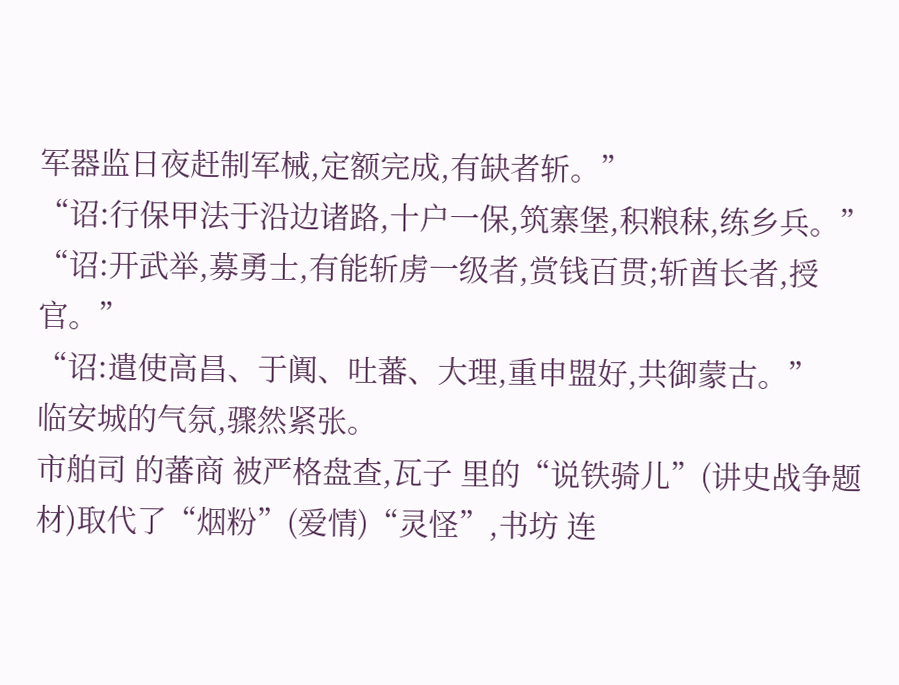军器监日夜赶制军械,定额完成,有缺者斩。”
“诏:行保甲法于沿边诸路,十户一保,筑寨堡,积粮秣,练乡兵。”
“诏:开武举,募勇士,有能斩虏一级者,赏钱百贯;斩酋长者,授官。”
“诏:遣使高昌、于阗、吐蕃、大理,重申盟好,共御蒙古。”
临安城的气氛,骤然紧张。
市舶司 的蕃商 被严格盘查,瓦子 里的“说铁骑儿”(讲史战争题材)取代了“烟粉”(爱情)“灵怪”,书坊 连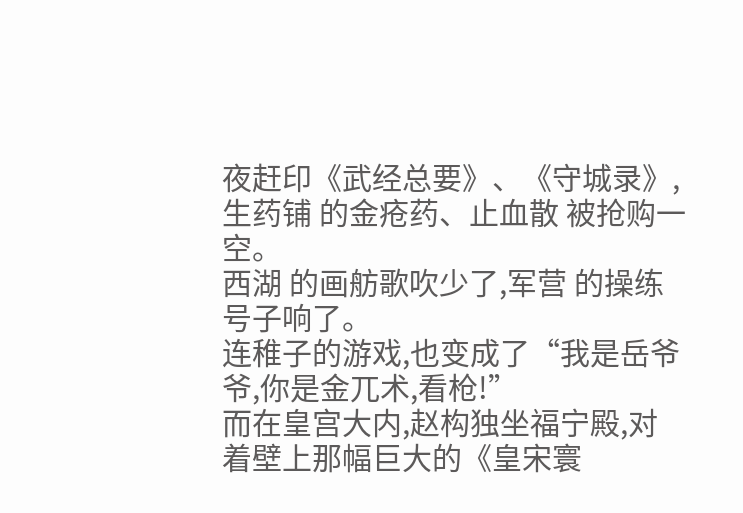夜赶印《武经总要》、《守城录》,生药铺 的金疮药、止血散 被抢购一空。
西湖 的画舫歌吹少了,军营 的操练号子响了。
连稚子的游戏,也变成了“我是岳爷爷,你是金兀术,看枪!”
而在皇宫大内,赵构独坐福宁殿,对着壁上那幅巨大的《皇宋寰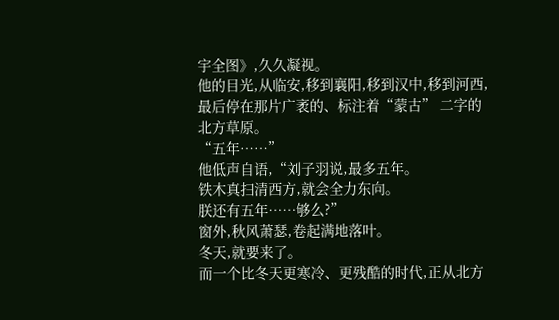宇全图》,久久凝视。
他的目光,从临安,移到襄阳,移到汉中,移到河西,最后停在那片广袤的、标注着“蒙古” 二字的北方草原。
“五年……”
他低声自语,“刘子羽说,最多五年。
铁木真扫清西方,就会全力东向。
朕还有五年……够么?”
窗外,秋风萧瑟,卷起满地落叶。
冬天,就要来了。
而一个比冬天更寒冷、更残酷的时代,正从北方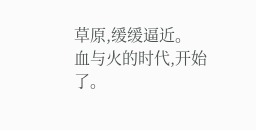草原,缓缓逼近。
血与火的时代,开始了。